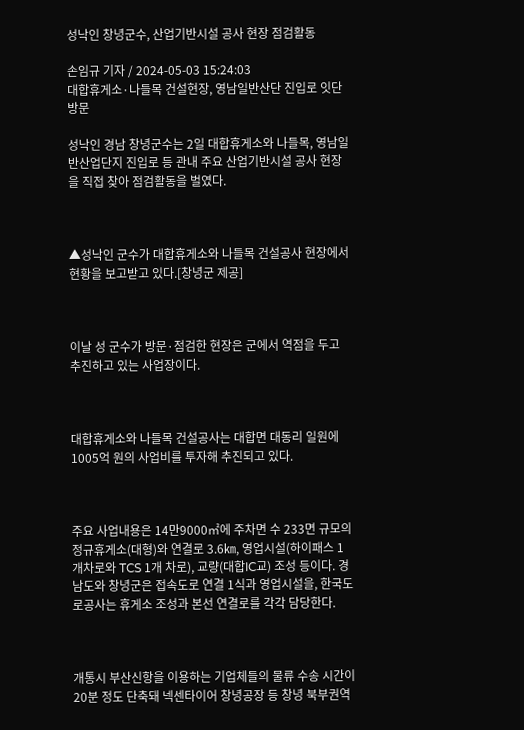성낙인 창녕군수, 산업기반시설 공사 현장 점검활동

손임규 기자 / 2024-05-03 15:24:03
대합휴게소·나들목 건설현장, 영남일반산단 진입로 잇단 방문

성낙인 경남 창녕군수는 2일 대합휴게소와 나들목, 영남일반산업단지 진입로 등 관내 주요 산업기반시설 공사 현장을 직접 찾아 점검활동을 벌였다.



▲성낙인 군수가 대합휴게소와 나들목 건설공사 현장에서 현황을 보고받고 있다.[창녕군 제공]



이날 성 군수가 방문·점검한 현장은 군에서 역점을 두고 추진하고 있는 사업장이다.



대합휴게소와 나들목 건설공사는 대합면 대동리 일원에 1005억 원의 사업비를 투자해 추진되고 있다.



주요 사업내용은 14만9000㎡에 주차면 수 233면 규모의 정규휴게소(대형)와 연결로 3.6㎞, 영업시설(하이패스 1개차로와 TCS 1개 차로), 교량(대합IC교) 조성 등이다. 경남도와 창녕군은 접속도로 연결 1식과 영업시설을, 한국도로공사는 휴게소 조성과 본선 연결로를 각각 담당한다.



개통시 부산신항을 이용하는 기업체들의 물류 수송 시간이 20분 정도 단축돼 넥센타이어 창녕공장 등 창녕 북부권역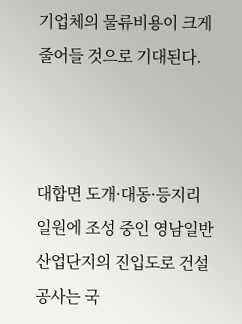기업체의 물류비용이 크게 줄어들 것으로 기대된다.



대합면 도개·대동·등지리 일원에 조성 중인 영남일반산업단지의 진입도로 건설공사는 국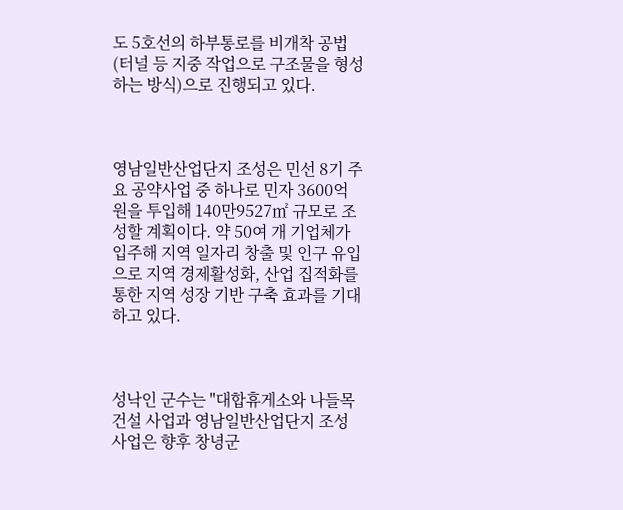도 5호선의 하부통로를 비개착 공법(터널 등 지중 작업으로 구조물을 형성하는 방식)으로 진행되고 있다.



영남일반산업단지 조성은 민선 8기 주요 공약사업 중 하나로 민자 3600억 원을 투입해 140만9527㎡ 규모로 조성할 계획이다. 약 50여 개 기업체가 입주해 지역 일자리 창출 및 인구 유입으로 지역 경제활성화, 산업 집적화를 통한 지역 성장 기반 구축 효과를 기대하고 있다.



성낙인 군수는 "대합휴게소와 나들목 건설 사업과 영남일반산업단지 조성 사업은 향후 창녕군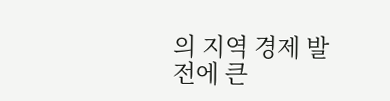의 지역 경제 발전에 큰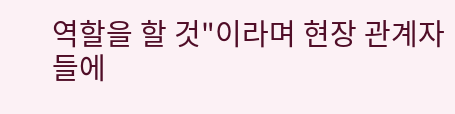역할을 할 것"이라며 현장 관계자들에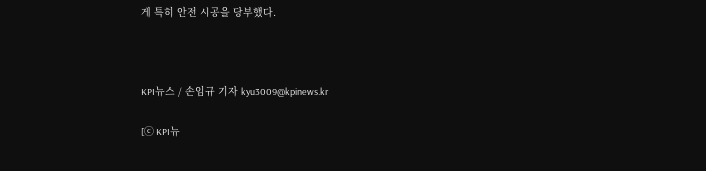게 특히 안전 시공을 당부했다.



KPI뉴스 / 손임규 기자 kyu3009@kpinews.kr

[ⓒ KPI뉴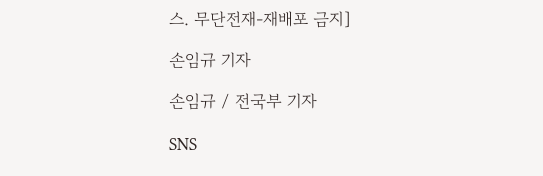스. 무단전재-재배포 금지]

손임규 기자

손임규 / 전국부 기자

SNS